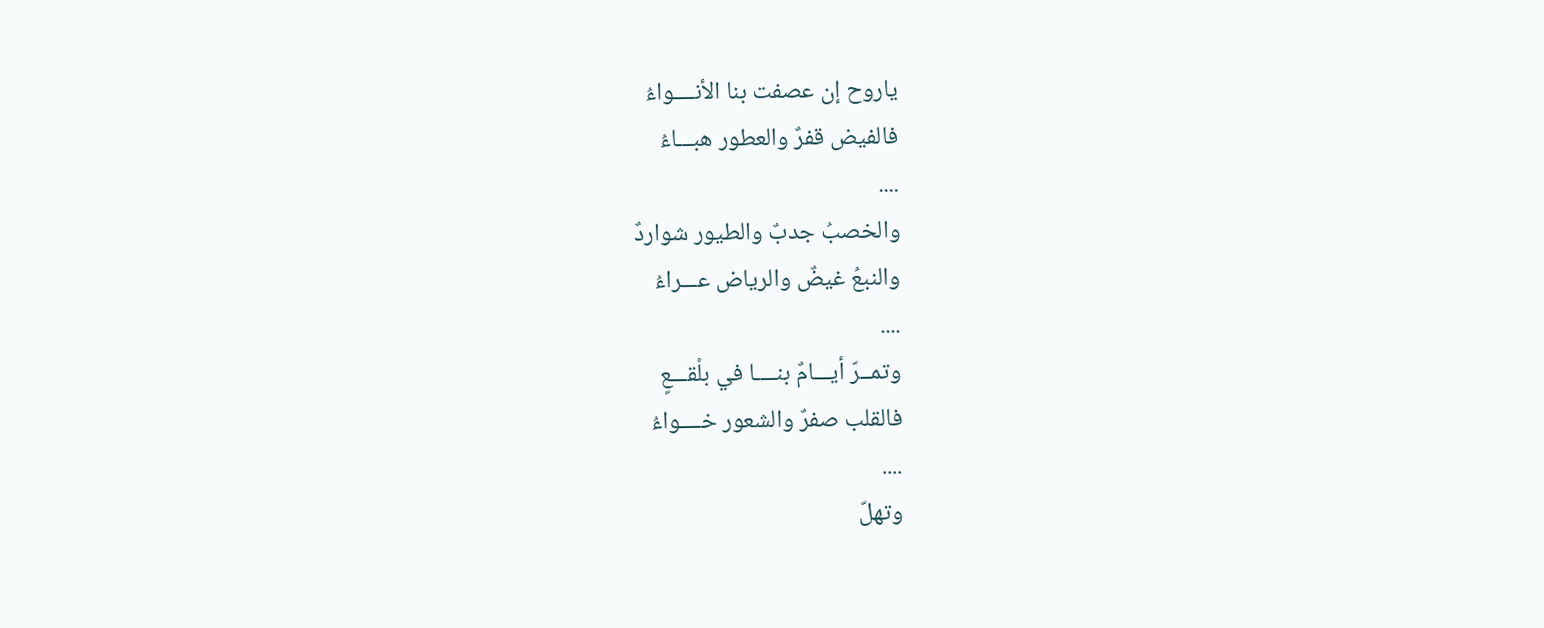ياروح إن عصفت بنا الأنــــواءُ
فالفيض قفرٌ والعطور هبـــاءُ
....
والخصبُ جدبٌ والطيور شواردٌ
والنبعُ غيضٌ والرياض عـــراءُ
....
وتمــرّ أيـــامٌ بنــــا في بلْقـــعٍ
فالقلب صفرٌ والشعور خــــواءُ
....
وتهلّ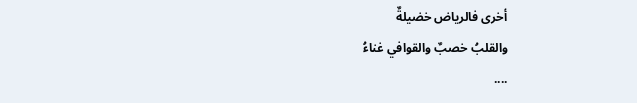أخرى فالرياض خضيلةٌ
والقلبُ خصبٌ والقوافي غناءُ
....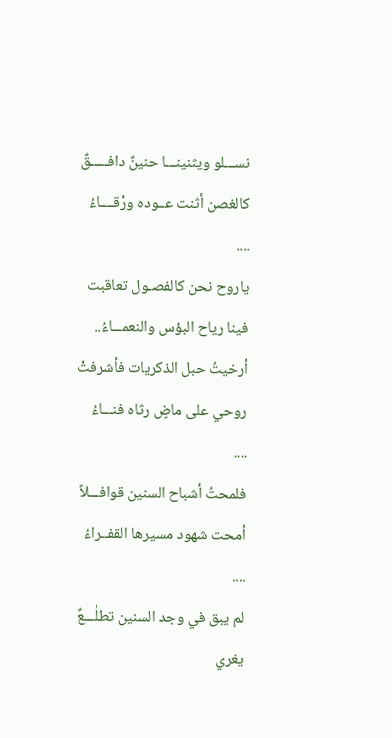نســـلو ويثنينـــا حنينٌ دافـــــقٌ
كالغصن أثنت عــوده ورْقــــاءُ
....
ياروح نحن كالفصـول تعاقبت
فينا رياح البؤس والنعمـــاءُ..
أرخيتُ حبل الذكريات فأشرفتْ
روحي على ماضٍ رثاه فنـــاءُ
....
فلمحتُ أشباح السنين قوافـــلاً
أمحت شهود مسيرها القفــراءُ
....
لم يبق في وجد السنين تطلٰـــعٌ
يغري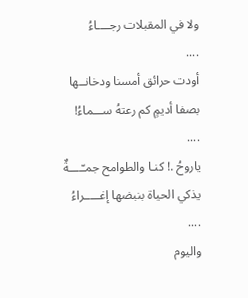ولا في المقبلات رجــــاءُ
....
أودت حرائق أمسنا ودخانــها
بصفا أديمٍ كم رعتهُ ســـماءُ!
....
ياروحُ .! كنـا والطوامح جمـّــــةٌ
يذكي الحياة بنبضها إغـــــراءُ
....
واليوم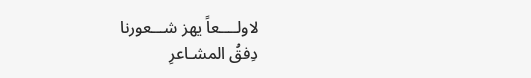لاولــــعاً يهز شـــعورنا
دِفقُ المشـاعرِ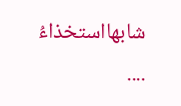شابهااستخذاءُ
....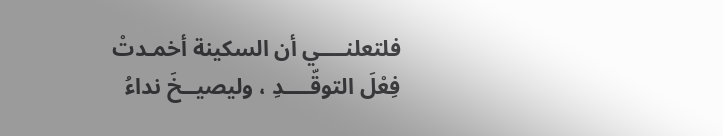فلتعلنــــي أن السكينة أخمـدتْ
فِعْلَ التوقّــــدِ ، وليصيــخَ نداءُ